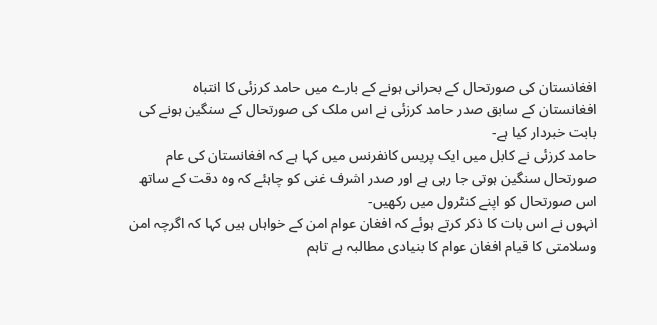افغانستان کی صورتحال کے بحرانی ہونے کے بارے میں حامد کرزئی کا انتباہ
افغانستان کے سابق صدر حامد کرزئی نے اس ملک کی صورتحال کے سنگین ہونے کی بابت خبردار کیا ہے-
حامد کرزئی نے کابل میں ایک پریس کانفرنس میں کہا ہے کہ افغانستان کی عام صورتحال سنگین ہوتی جا رہی ہے اور صدر اشرف غنی کو چاہئے کہ وہ دقت کے ساتھ اس صورتحال کو اپنے کنٹرول میں رکھیں-
انہوں نے اس بات کا ذکر کرتے ہوئے کہ افغان عوام امن کے خواہاں ہیں کہا کہ اگرچہ امن وسلامتی کا قیام افغان عوام کا بنیادی مطالبہ ہے تاہم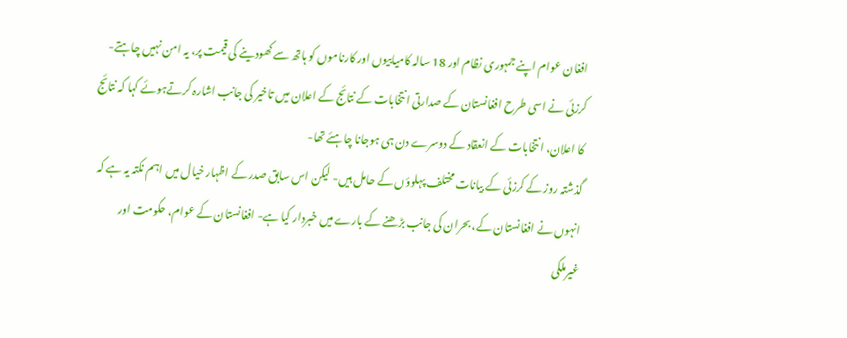افغان عوام اپنے جمہوری نظام اور 18 سالہ کامیابیوں اور کارناموں کو ہاتھ سے کھودینے کی قیمت پر، یہ امن نہیں چاہتے-
کرزئی نے اسی طرح افغانستان کے صدارتی انتخابات کے نتائج کے اعلان میں تاخیر کی جانب اشارہ کرتےہوئے کہا کہ نتائج کا اعلان، انتخابات کے انعقاد کے دوسرے دن ہی ہوجانا چاہئے تھا-
گذشتہ روز کے کرزئی کے بیانات مختلف پہلوؤں کے حامل ہیں- لیکن اس سابق صدر کے اظہار خیال میں اہم نکتہ یہ ہے کہ انہوں نے افغانستان کے، بحران کی جانب بڑھنے کے بارے میں خبردار کیا ہے- افغانستان کے عوام، حکومت اور غیرملکی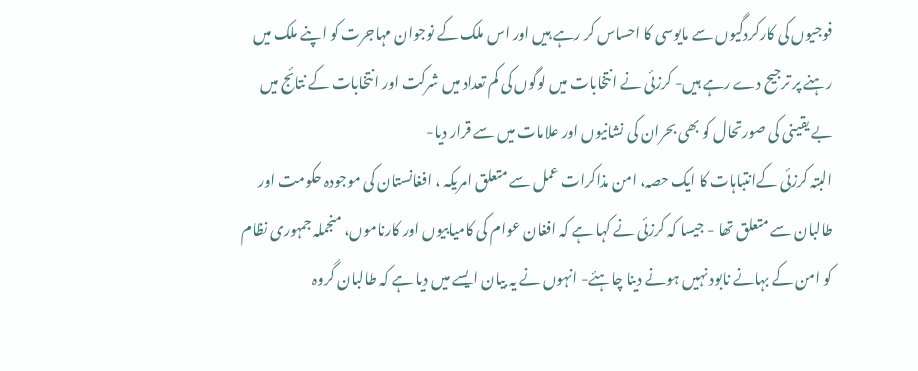فوجیوں کی کارکردگیوں سے مایوسی کا احساس کر رہے ہیں اور اس ملک کے نوجوان مہاجرت کو اپنے ملک میں رہنے پر ترجیح دے رہے ہیں- کرزئی نے انتخابات میں لوگوں کی کم تعداد میں شرکت اور انتخابات کے نتائج میں بے یقینی کی صورتحال کو بھی بحران کی نشانیوں اور علامات میں سے قرار دیا-
البتہ کرزئی کےانتباہات کا ایک حصہ، امن مذاکرات عمل سے متعلق امریکہ ، افغانستان کی موجودہ حکومت اور طالبان سے متعلق تھا - جیسا کہ کرزئی نے کہا ہے کہ افغان عوام کی کامیابیوں اور کارناموں، منجملہ جمہوری نظام کو امن کے بہانے نابود نہیں ہونے دینا چاہئے- انہوں نے یہ بیان ایسے میں دیا ہے کہ طالبان گروہ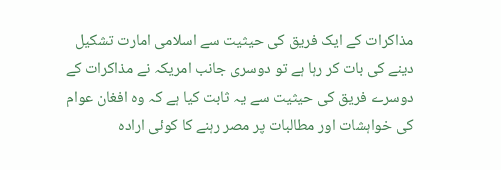مذاکرات کے ایک فریق کی حیثیت سے اسلامی امارت تشکیل دینے کی بات کر رہا ہے تو دوسری جانب امریکہ نے مذاکرات کے دوسرے فریق کی حیثیت سے یہ ثابت کیا ہے کہ وہ افغان عوام کی خواہشات اور مطالبات پر مصر رہنے کا کوئی ارادہ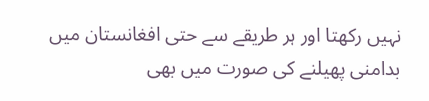نہیں رکھتا اور ہر طریقے سے حتی افغانستان میں بدامنی پھیلنے کی صورت میں بھی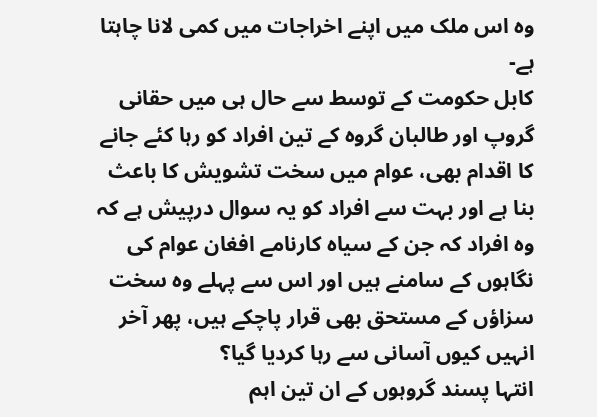وہ اس ملک میں اپنے اخراجات میں کمی لانا چاہتا ہے-
کابل حکومت کے توسط سے حال ہی میں حقانی گروپ اور طالبان گروہ کے تین افراد کو رہا کئے جانے کا اقدام بھی، عوام میں سخت تشویش کا باعث بنا ہے اور بہت سے افراد کو یہ سوال درپیش ہے کہ وہ افراد کہ جن کے سیاہ کارنامے افغان عوام کی نگاہوں کے سامنے ہیں اور اس سے پہلے وہ سخت سزاؤں کے مستحق بھی قرار پاچکے ہیں، پھر آخر انہیں کیوں آسانی سے رہا کردیا گیا؟
انتہا پسند گروہوں کے ان تین اہم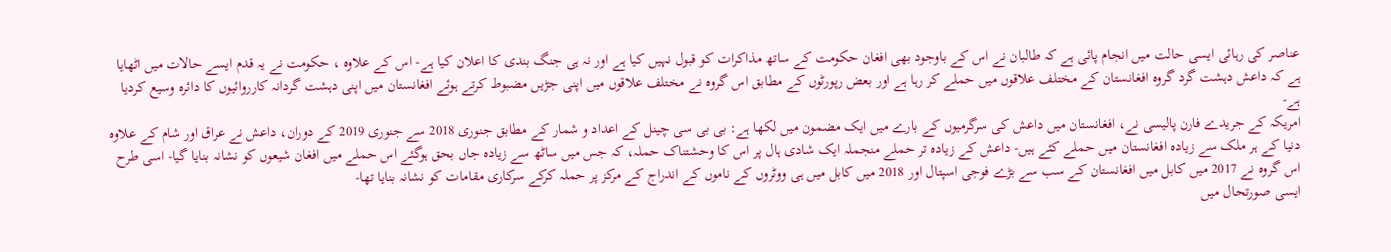عناصر کی رہائی ایسی حالت میں انجام پائی ہے کہ طالبان نے اس کے باوجود بھی افغان حکومت کے ساتھ مذاکرات کو قبول نہیں کیا ہے اور نہ ہی جنگ بندی کا اعلان کیا ہے- اس کے علاوہ ، حکومت نے یہ قدم ایسے حالات میں اٹھایا ہے کہ داعش دہشت گرد گروہ افغانستان کے مختلف علاقوں میں حملے کر رہا ہے اور بعض رپورٹوں کے مطابق اس گروہ نے مختلف علاقوں میں اپنی جڑیں مضبوط کرتے ہوئے افغانستان میں اپنی دہشت گردانہ کارروائیوں کا دائرہ وسیع کردیا ہے-
امریکہ کے جریدے فارن پالیسی نے، افغانستان میں داعش کی سرگرمیوں کے بارے میں ایک مضمون میں لکھا ہے: بی بی سی چینل کے اعداد و شمار کے مطابق جنوری 2018 سے جنوری 2019 کے دوران، داعش نے عراق اور شام کے علاوہ دنیا کے ہر ملک سے زیادہ افغانستان میں حملے کئے ہیں- داعش کے زیادہ تر حملے منجملہ ایک شادی ہال پر اس کا وحشتناک حملہ، کہ جس میں ساٹھ سے زیادہ جاں بحق ہوگئے اس حملے میں افغان شیعوں کو نشانہ بنایا گیا- اسی طرح اس گروہ نے 2017 میں کابل میں افغانستان کے سب سے بڑے فوجی اسپتال اور 2018 میں کابل میں ہی ووٹروں کے ناموں کے اندراج کے مرکز پر حملہ کرکے سرکاری مقامات کو نشانہ بنایا تھا-
ایسی صورتحال میں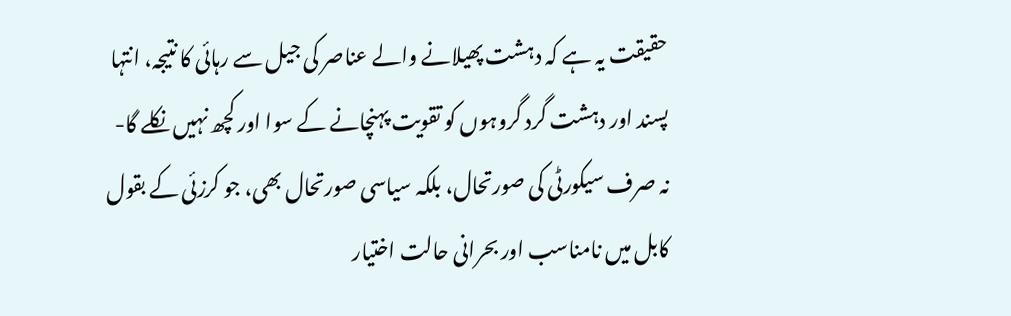حقیقت یہ ہے کہ دہشت پھیلانے والے عناصر کی جیل سے رہائی کا نتیجہ، انتہا پسند اور دہشت گرد گروہوں کو تقویت پہنچانے کے سوا اور کچھ نہیں نکلے گا-
نہ صرف سیکورٹی کی صورتحال، بلکہ سیاسی صورتحال بھی، جو کرزئی کے بقول کابل میں نامناسب اور بحرانی حالت اختیار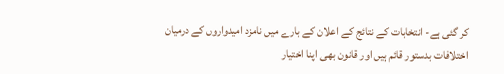کر گئی ہے- انتخابات کے نتائج کے اعلان کے بارے میں نامزد امیدواروں کے درمیان اختلافات بدستور قائم ہیں اور قانون بھی اپنا اختیار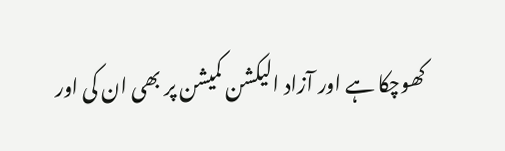کھوچکا ہے اور آزاد الیکشن کمیشن پر بھی ان کی اور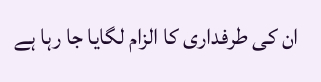ان کی طرفداری کا الزام لگایا جا رہا ہے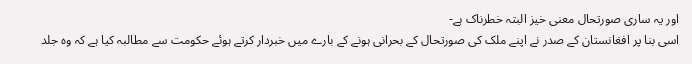اور یہ ساری صورتحال معنی خیز البتہ خطرناک ہے-
اسی بنا پر افغانستان کے صدر نے اپنے ملک کی صورتحال کے بحرانی ہونے کے بارے میں خبردار کرتے ہوئے حکومت سے مطالبہ کیا ہے کہ وہ جلد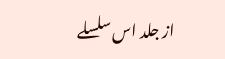از جلد اس سلسلے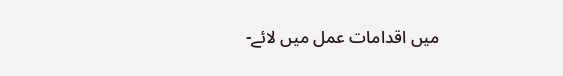میں اقدامات عمل میں لائے-